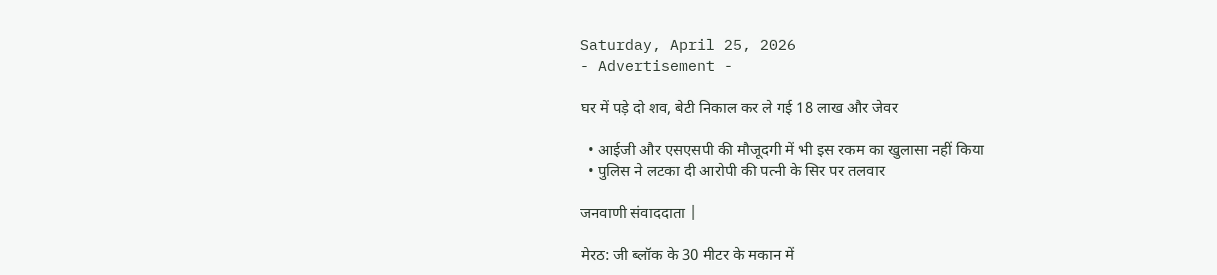Saturday, April 25, 2026
- Advertisement -

घर में पड़े दो शव, बेटी निकाल कर ले गई 18 लाख और जेवर

  • आईजी और एसएसपी की मौजूदगी में भी इस रकम का खुलासा नहीं किया
  • पुलिस ने लटका दी आरोपी की पत्नी के सिर पर तलवार

जनवाणी संवाददाता |

मेरठ: जी ब्लॉक के 30 मीटर के मकान में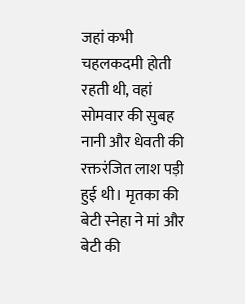जहां कभी चहलकदमी होती रहती थी, वहां सोमवार की सुबह नानी और धेवती की रक्तरंजित लाश पड़ी हुई थी। मृतका की बेटी स्नेहा ने मां और बेटी की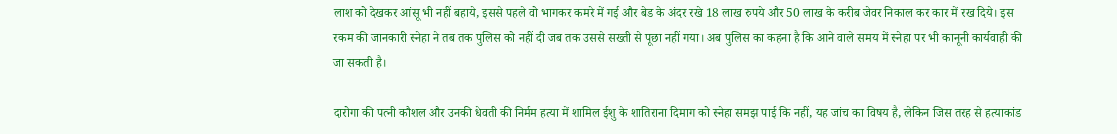लाश को देखकर आंसू भी नहीं बहाये, इससे पहले वो भागकर कमरे में गई और बेड के अंदर रखे 18 लाख रुपये और 50 लाख के करीब जेवर निकाल कर कार में रख दिये। इस रकम की जानकारी स्नेहा ने तब तक पुलिस को नहीं दी जब तक उससे सख्ती से पूछा नहीं गया। अब पुलिस का कहना है कि आने वाले समय में स्नेहा पर भी कानूनी कार्यवाही की जा सकती है।

दारोगा की पत्नी कौशल और उनकी धेवती की निर्मम हत्या में शामिल ईशु के शातिराना दिमाग को स्नेहा समझ पाई कि नहीं, यह जांच का विषय है, लेकिन जिस तरह से हत्याकांड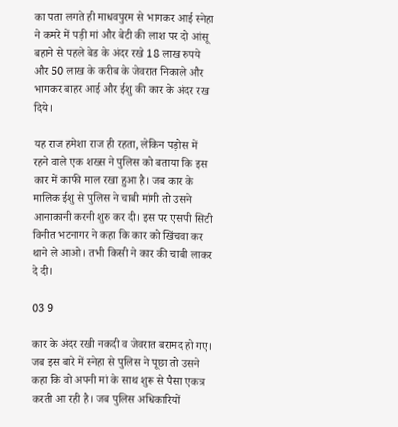का पता लगते ही माधवपुरम से भागकर आई स्नेहा ने कमरे में पड़ी मां और बेटी की लाश पर दो आंसू बहाने से पहले बेड के अंदर रखे 18 लाख रुपये और 50 लाख के करीब के जेवरात निकाले और भागकर बाहर आई और ईशु की कार के अंदर रख दिये।

यह राज हमेशा राज ही रहता, लेकिन पड़ोस में रहने वाले एक शख्स ने पुलिस को बताया कि इस कार में काफी माल रखा हुआ है। जब कार के मालिक ईशु से पुलिस ने चाबी मांगी तो उसने आनाकानी करनी शुरु कर दी। इस पर एसपी सिटी विनीत भटनागर ने कहा कि कार को खिंचवा कर थाने ले आओ। तभी किसी ने कार की चाबी लाकर दे दी।

03 9

कार के अंदर रखी नकदी व जेवरात बरामद हो गए। जब इस बारे में स्नेहा से पुलिस ने पूछा तो उसने कहा कि वो अपनी मां के साथ शुरू से पैसा एकत्र करती आ रही है। जब पुलिस अधिकारियों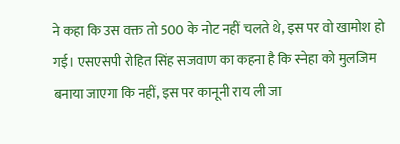ने कहा कि उस वक्त तो 500 के नोट नहीं चलते थे, इस पर वो खामोश हो गई। एसएसपी रोहित सिंह सजवाण का कहना है कि स्नेहा को मुलजिम बनाया जाएगा कि नहीं, इस पर कानूनी राय ली जा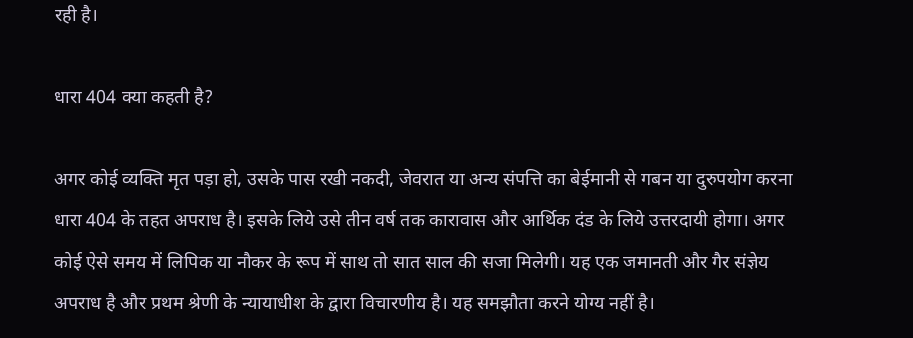रही है।

धारा 404 क्या कहती है?

अगर कोई व्यक्ति मृत पड़ा हो, उसके पास रखी नकदी, जेवरात या अन्य संपत्ति का बेईमानी से गबन या दुरुपयोग करना धारा 404 के तहत अपराध है। इसके लिये उसे तीन वर्ष तक कारावास और आर्थिक दंड के लिये उत्तरदायी होगा। अगर कोई ऐसे समय में लिपिक या नौकर के रूप में साथ तो सात साल की सजा मिलेगी। यह एक जमानती और गैर संज्ञेय अपराध है और प्रथम श्रेणी के न्यायाधीश के द्वारा विचारणीय है। यह समझौता करने योग्य नहीं है।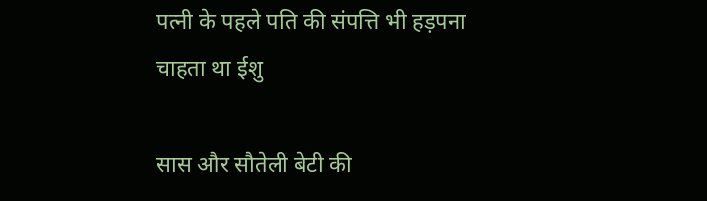पत्नी के पहले पति की संपत्ति भी हड़पना चाहता था ईशु

सास और सौतेली बेटी की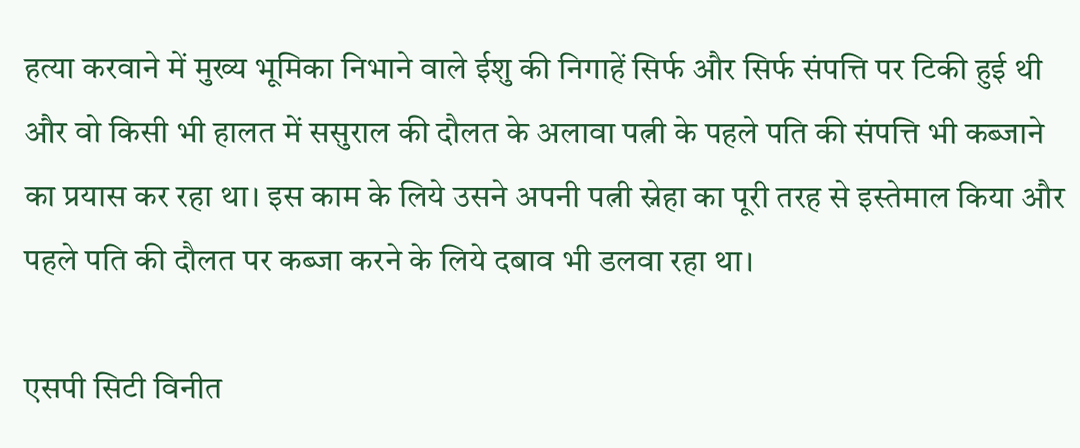हत्या करवाने में मुख्य भूमिका निभाने वाले ईशु की निगाहें सिर्फ और सिर्फ संपत्ति पर टिकी हुई थी और वो किसी भी हालत में ससुराल की दौलत के अलावा पत्नी के पहले पति की संपत्ति भी कब्जाने का प्रयास कर रहा था। इस काम के लिये उसने अपनी पत्नी स्नेहा का पूरी तरह से इस्तेमाल किया और पहले पति की दौलत पर कब्जा करने के लिये दबाव भी डलवा रहा था।

एसपी सिटी विनीत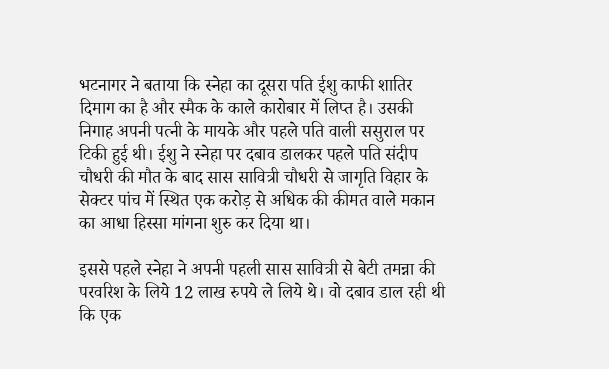भटनागर ने बताया कि स्नेहा का दूसरा पति ईशु काफी शातिर दिमाग का है और स्मैक के काले कारोबार में लिप्त है। उसकी निगाह अपनी पत्नी के मायके और पहले पति वाली ससुराल पर टिकी हुई थी। ईशु ने स्नेहा पर दबाव डालकर पहले पति संदीप चौधरी की मौत के बाद सास सावित्री चौधरी से जागृति विहार के सेक्टर पांच में स्थित एक करोड़ से अधिक की कीमत वाले मकान का आधा हिस्सा मांगना शुरु कर दिया था।

इससे पहले स्नेहा ने अपनी पहली सास सावित्री से बेटी तमन्ना की परवरिश के लिये 12 लाख रुपये ले लिये थे। वो दबाव डाल रही थी कि एक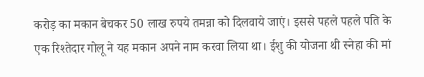करोड़ का मकान बेचकर 50 लाख रुपये तमन्ना को दिलवाये जाएं। इससे पहले पहले पति के एक रिश्तेदार गोलू ने यह मकान अपने नाम करवा लिया था। ईशु की योजना थी स्नेहा की मां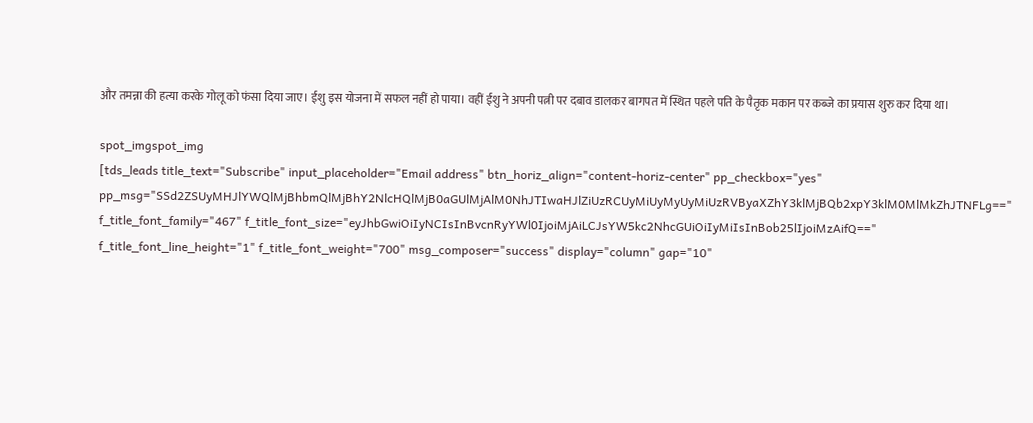और तमन्ना की हत्या करके गोलू को फंसा दिया जाए। ईशु इस योजना में सफल नहीं हो पाया। वहीं ईशु ने अपनी पत्नी पर दबाव डालकर बागपत में स्थित पहले पति के पैतृक मकान पर कब्जे का प्रयास शुरु कर दिया था।

spot_imgspot_img
[tds_leads title_text="Subscribe" input_placeholder="Email address" btn_horiz_align="content-horiz-center" pp_checkbox="yes" pp_msg="SSd2ZSUyMHJlYWQlMjBhbmQlMjBhY2NlcHQlMjB0aGUlMjAlM0NhJTIwaHJlZiUzRCUyMiUyMyUyMiUzRVByaXZhY3klMjBQb2xpY3klM0MlMkZhJTNFLg==" f_title_font_family="467" f_title_font_size="eyJhbGwiOiIyNCIsInBvcnRyYWl0IjoiMjAiLCJsYW5kc2NhcGUiOiIyMiIsInBob25lIjoiMzAifQ==" f_title_font_line_height="1" f_title_font_weight="700" msg_composer="success" display="column" gap="10"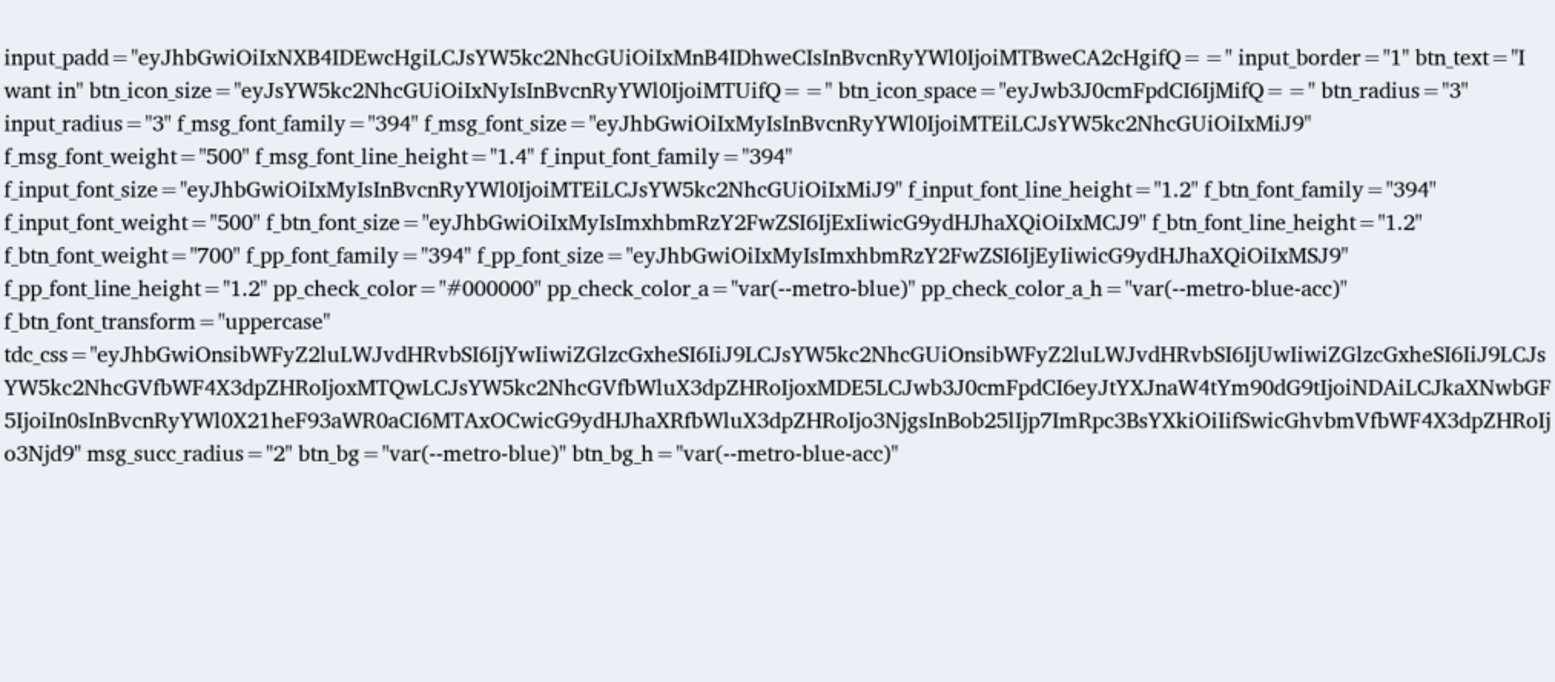input_padd="eyJhbGwiOiIxNXB4IDEwcHgiLCJsYW5kc2NhcGUiOiIxMnB4IDhweCIsInBvcnRyYWl0IjoiMTBweCA2cHgifQ==" input_border="1" btn_text="I want in" btn_icon_size="eyJsYW5kc2NhcGUiOiIxNyIsInBvcnRyYWl0IjoiMTUifQ==" btn_icon_space="eyJwb3J0cmFpdCI6IjMifQ==" btn_radius="3" input_radius="3" f_msg_font_family="394" f_msg_font_size="eyJhbGwiOiIxMyIsInBvcnRyYWl0IjoiMTEiLCJsYW5kc2NhcGUiOiIxMiJ9" f_msg_font_weight="500" f_msg_font_line_height="1.4" f_input_font_family="394" f_input_font_size="eyJhbGwiOiIxMyIsInBvcnRyYWl0IjoiMTEiLCJsYW5kc2NhcGUiOiIxMiJ9" f_input_font_line_height="1.2" f_btn_font_family="394" f_input_font_weight="500" f_btn_font_size="eyJhbGwiOiIxMyIsImxhbmRzY2FwZSI6IjExIiwicG9ydHJhaXQiOiIxMCJ9" f_btn_font_line_height="1.2" f_btn_font_weight="700" f_pp_font_family="394" f_pp_font_size="eyJhbGwiOiIxMyIsImxhbmRzY2FwZSI6IjEyIiwicG9ydHJhaXQiOiIxMSJ9" f_pp_font_line_height="1.2" pp_check_color="#000000" pp_check_color_a="var(--metro-blue)" pp_check_color_a_h="var(--metro-blue-acc)" f_btn_font_transform="uppercase" tdc_css="eyJhbGwiOnsibWFyZ2luLWJvdHRvbSI6IjYwIiwiZGlzcGxheSI6IiJ9LCJsYW5kc2NhcGUiOnsibWFyZ2luLWJvdHRvbSI6IjUwIiwiZGlzcGxheSI6IiJ9LCJsYW5kc2NhcGVfbWF4X3dpZHRoIjoxMTQwLCJsYW5kc2NhcGVfbWluX3dpZHRoIjoxMDE5LCJwb3J0cmFpdCI6eyJtYXJnaW4tYm90dG9tIjoiNDAiLCJkaXNwbGF5IjoiIn0sInBvcnRyYWl0X21heF93aWR0aCI6MTAxOCwicG9ydHJhaXRfbWluX3dpZHRoIjo3NjgsInBob25lIjp7ImRpc3BsYXkiOiIifSwicGhvbmVfbWF4X3dpZHRoIjo3Njd9" msg_succ_radius="2" btn_bg="var(--metro-blue)" btn_bg_h="var(--metro-blue-acc)"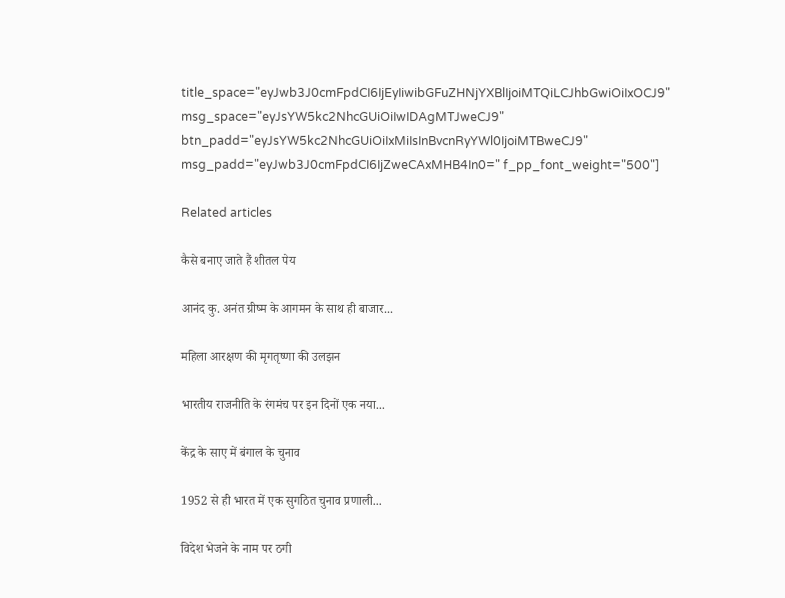title_space="eyJwb3J0cmFpdCI6IjEyIiwibGFuZHNjYXBlIjoiMTQiLCJhbGwiOiIxOCJ9" msg_space="eyJsYW5kc2NhcGUiOiIwIDAgMTJweCJ9" btn_padd="eyJsYW5kc2NhcGUiOiIxMiIsInBvcnRyYWl0IjoiMTBweCJ9" msg_padd="eyJwb3J0cmFpdCI6IjZweCAxMHB4In0=" f_pp_font_weight="500"]

Related articles

कैसे बनाए जाते हैं शीतल पेय

आनंद कु. अनंत ग्रीष्म के आगमन के साथ ही बाजार...

महिला आरक्षण की मृगतृष्णा की उलझन

भारतीय राजनीति के रंगमंच पर इन दिनों एक नया...

केंद्र के साए में बंगाल के चुनाव

1952 से ही भारत में एक सुगठित चुनाव प्रणाली...

विदेश भेजने के नाम पर ठगी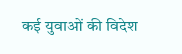कई युवाओं की विदेश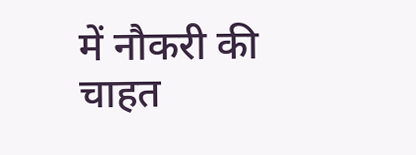में नौकरी की चाहत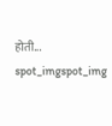होती...
spot_imgspot_img